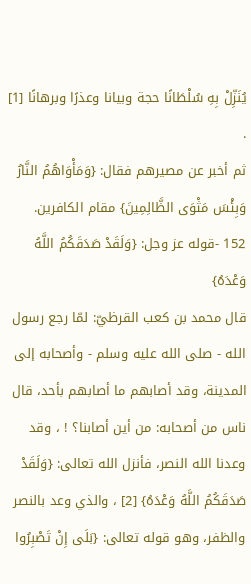يُنَزِّلْ بِهِ سُلْطَانًا حجة وبيانا وعذرًا وبرهانًا [1] .
ثم أخبر عن مصيرهم فقال: {وَمَأْوَاهُمُ النَّارُ وَبِئْسَ مَثْوَى الظَّالِمِينَ} مقام الكافرين.
152 -قوله عز وجل: {وَلَقَدْ صَدَقَكُمُ اللَّهُ وَعْدَهُ}
قال محمد بن كعب القرظيّ: لمّا رجع رسول الله - صلى الله عليه وسلم - وأصحابه إلى المدينة، وقد أصابهم ما أصابهم بأحد، قال ناس من أصحابه: من أين أصابنا؟ ! ، وقد وعدنا الله النصر، فأنزل الله تعالى: {وَلَقَدْ صَدَقَكُمُ اللَّهُ وَعْدَهُ} [2] ، والذي وعد بالنصر والظفر، وهو قوله تعالى: {بَلَى إِنْ تَصْبِرُوا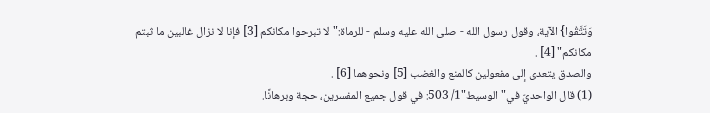وَتَتَّقُوا} الآية، وقول رسول الله - صلى الله عليه وسلم - للرماة:"لا تبرحوا مكانكم [3] فإنا لا نزال غالبين ما ثبتم مكانكم" [4] .
والصدق يتعدى إلى مفعولين كالمنع والغضب [5] ونحوهما [6] .
(1) قال الواحديّ في"الوسيط"1/ 503: في قول جميع المفسرين، حجة وبرهانًا.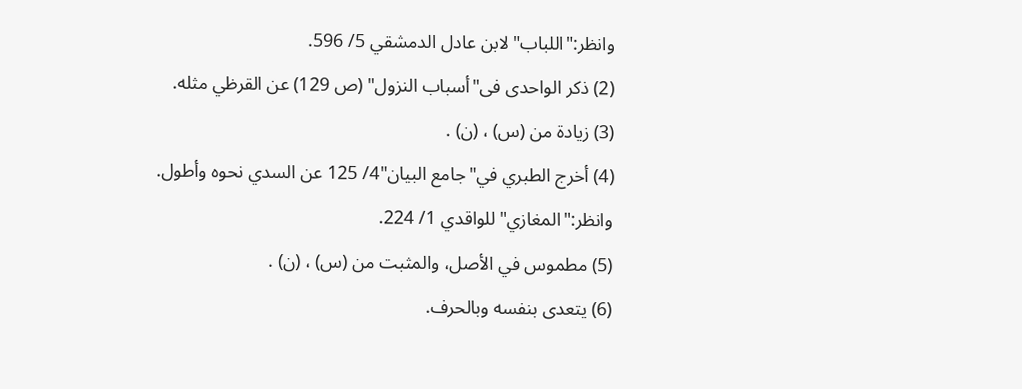وانظر:"اللباب"لابن عادل الدمشقي 5/ 596.
(2) ذكر الواحدى فى"أسباب النزول" (ص 129) عن القرظي مثله.
(3) زيادة من (س) ، (ن) .
(4) أخرج الطبري في"جامع البيان"4/ 125 عن السدي نحوه وأطول.
وانظر:"المغازي"للواقدي 1/ 224.
(5) مطموس في الأصل، والمثبت من (س) ، (ن) .
(6) يتعدى بنفسه وبالحرف.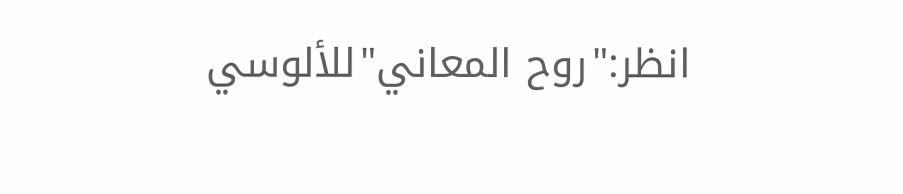انظر:"روح المعاني"للألوسي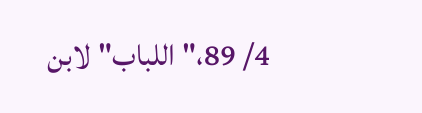4/ 89،"اللباب"لابن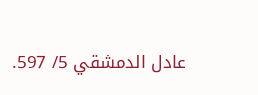عادل الدمشقي 5/ 597.